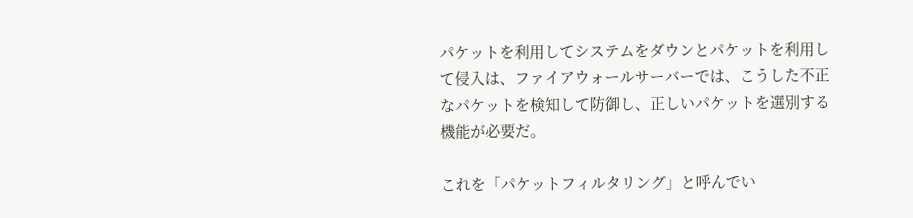パケットを利用してシステムをダウンとパケットを利用して侵入は、ファイアウォールサーバーでは、こうした不正なパケットを検知して防御し、正しいパケットを選別する機能が必要だ。

これを「パケットフィルタリング」と呼んでい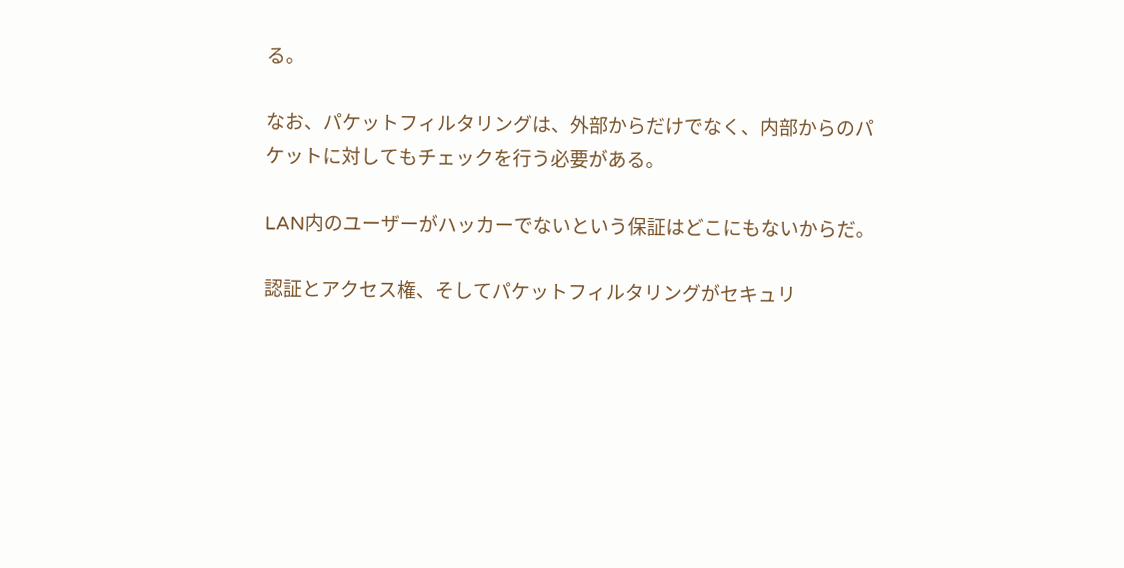る。

なお、パケットフィルタリングは、外部からだけでなく、内部からのパケットに対してもチェックを行う必要がある。

LAN内のユーザーがハッカーでないという保証はどこにもないからだ。

認証とアクセス権、そしてパケットフィルタリングがセキュリ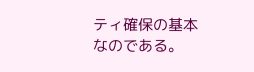ティ確保の基本なのである。